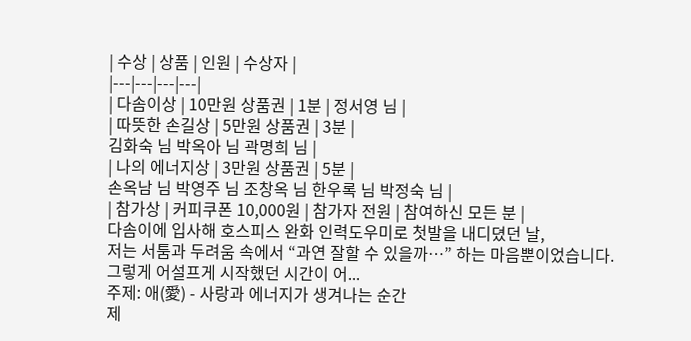| 수상 | 상품 | 인원 | 수상자 |
|---|---|---|---|
| 다솜이상 | 10만원 상품권 | 1분 | 정서영 님 |
| 따뜻한 손길상 | 5만원 상품권 | 3분 |
김화숙 님 박옥아 님 곽명희 님 |
| 나의 에너지상 | 3만원 상품권 | 5분 |
손옥남 님 박영주 님 조창옥 님 한우록 님 박정숙 님 |
| 참가상 | 커피쿠폰 10,000원 | 참가자 전원 | 참여하신 모든 분 |
다솜이에 입사해 호스피스 완화 인력도우미로 첫발을 내디뎠던 날,
저는 서툼과 두려움 속에서 “과연 잘할 수 있을까…” 하는 마음뿐이었습니다.
그렇게 어설프게 시작했던 시간이 어...
주제: 애(愛) - 사랑과 에너지가 생겨나는 순간
제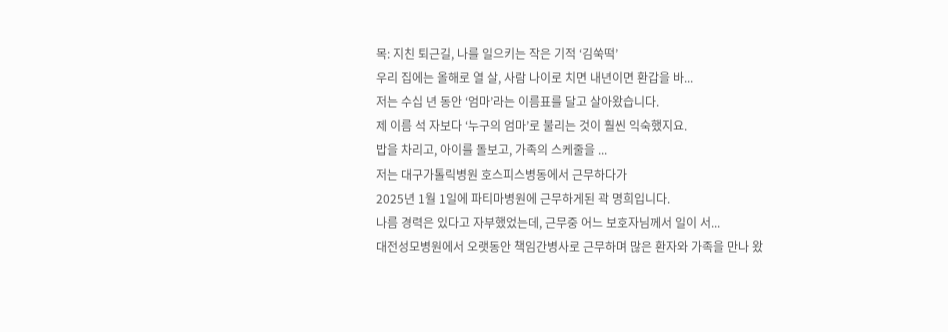목: 지친 퇴근길, 나를 일으키는 작은 기적 ‘김쑥떡’
우리 집에는 올해로 열 살, 사람 나이로 치면 내년이면 환갑을 바...
저는 수십 년 동안 ‘엄마’라는 이름표를 달고 살아왔습니다.
제 이름 석 자보다 ‘누구의 엄마’로 불리는 것이 훨씬 익숙했지요.
밥을 차리고, 아이를 돌보고, 가족의 스케줄을 ...
저는 대구가톨릭병원 호스피스병동에서 근무하다가
2025년 1월 1일에 파티마병원에 근무하게된 곽 명희입니다.
나름 경력은 있다고 자부했었는데, 근무중 어느 보호자님께서 일이 서...
대전성모병원에서 오랫동안 책임간병사로 근무하며 많은 환자와 가족을 만나 왔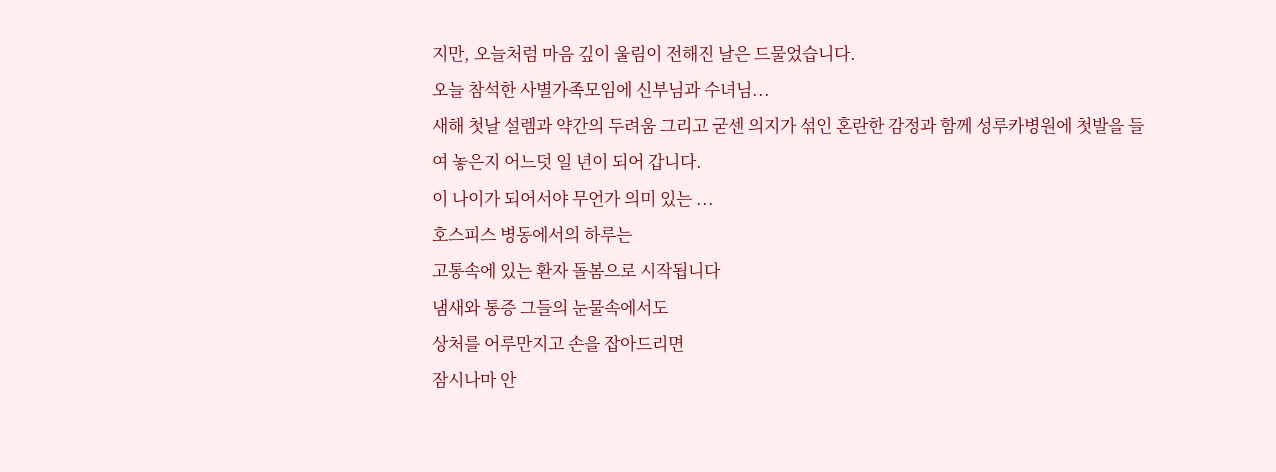지만, 오늘처럼 마음 깊이 울림이 전해진 날은 드물었습니다.
오늘 참석한 사별가족모임에 신부님과 수녀님...
새해 첫날 설렘과 약간의 두려움 그리고 굳센 의지가 섞인 혼란한 감정과 함께 성루카병원에 첫발을 들여 놓은지 어느덧 일 년이 되어 갑니다.
이 나이가 되어서야 무언가 의미 있는 ...
호스피스 병동에서의 하루는
고통속에 있는 환자 돌봄으로 시작됩니다
냄새와 통증 그들의 눈물속에서도
상처를 어루만지고 손을 잡아드리면
잠시나마 안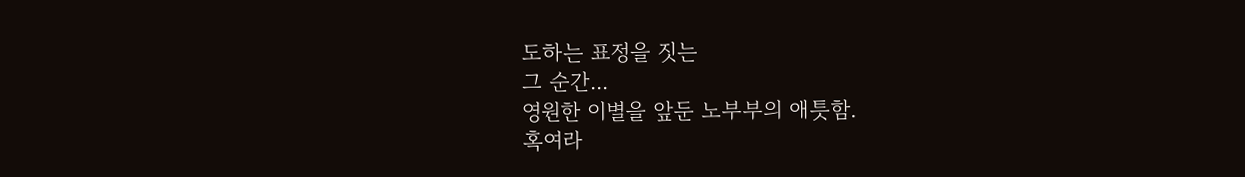도하는 표정을 짓는
그 순간...
영원한 이별을 앞둔 노부부의 애틋함.
혹여라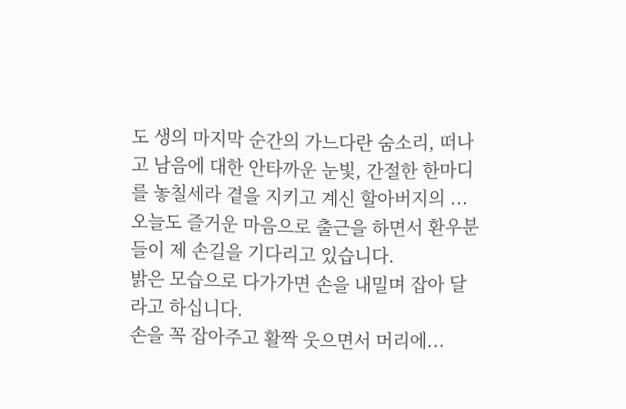도 생의 마지막 순간의 가느다란 숨소리, 떠나고 남음에 대한 안타까운 눈빛, 간절한 한마디를 놓칠세라 곁을 지키고 계신 할아버지의 ...
오늘도 즐거운 마음으로 출근을 하면서 환우분들이 제 손길을 기다리고 있습니다.
밝은 모습으로 다가가면 손을 내밀며 잡아 달라고 하십니다.
손을 꼭 잡아주고 활짝 웃으면서 머리에...